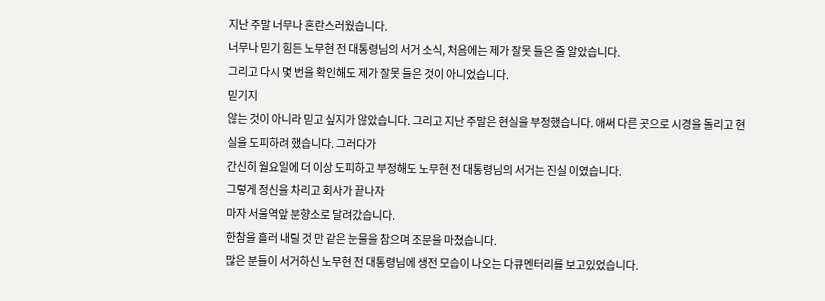지난 주말 너무나 혼란스러웠습니다.
너무나 믿기 힘든 노무현 전 대통령님의 서거 소식, 처음에는 제가 잘못 들은 줄 알았습니다.
그리고 다시 몇 번을 확인해도 제가 잘못 들은 것이 아니었습니다.
믿기지
않는 것이 아니라 믿고 싶지가 않았습니다. 그리고 지난 주말은 현실을 부정했습니다. 애써 다른 곳으로 시경을 돌리고 현실을 도피하려 했습니다. 그러다가
간신히 월요일에 더 이상 도피하고 부정해도 노무현 전 대통령님의 서거는 진실 이였습니다.
그렇게 정신을 차리고 회사가 끝나자
마자 서울역앞 분향소로 달려갔습니다.
한참을 흘러 내릴 것 만 같은 눈물을 참으며 조문을 마쳤습니다.
많은 분들이 서거하신 노무현 전 대통령님에 생전 모습이 나오는 다큐멘터리를 보고있었습니다.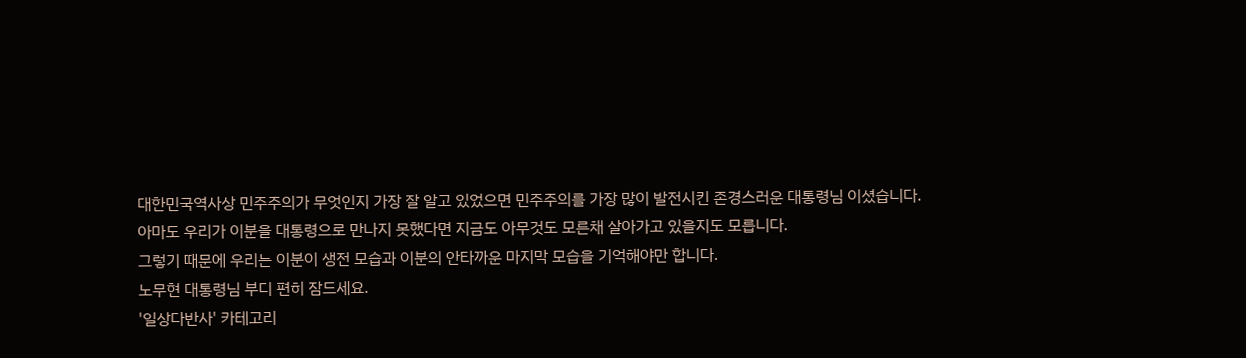대한민국역사상 민주주의가 무엇인지 가장 잘 알고 있었으면 민주주의를 가장 많이 발전시킨 존경스러운 대통령님 이셨습니다.
아마도 우리가 이분을 대통령으로 만나지 못했다면 지금도 아무것도 모른채 살아가고 있을지도 모릅니다.
그렇기 때문에 우리는 이분이 생전 모습과 이분의 안타까운 마지막 모습을 기억해야만 합니다.
노무현 대통령님 부디 편히 잠드세요.
'일상다반사' 카테고리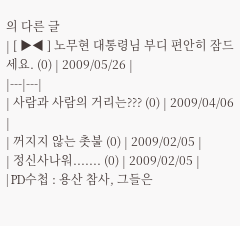의 다른 글
| [ ▶◀ ] 노무현 대통령님 부디 편안히 잠드세요. (0) | 2009/05/26 |
|---|---|
| 사람과 사람의 거리는??? (0) | 2009/04/06 |
| 꺼지지 않는 촛불 (0) | 2009/02/05 |
| 정신사나워....... (0) | 2009/02/05 |
| PD수첩 : 용산 참사, 그들은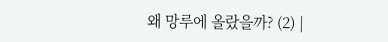왜 망루에 올랐을까? (2) |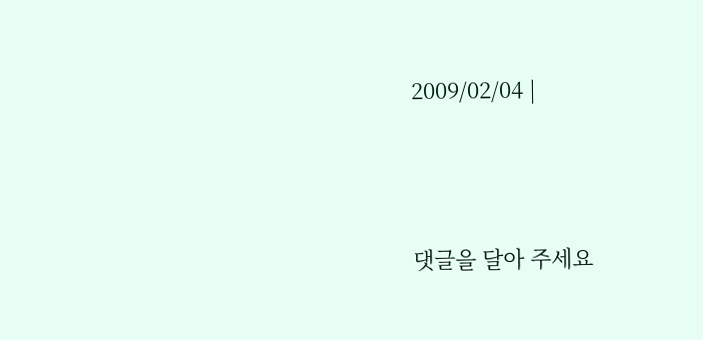2009/02/04 |




댓글을 달아 주세요